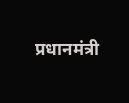प्रधानमंत्री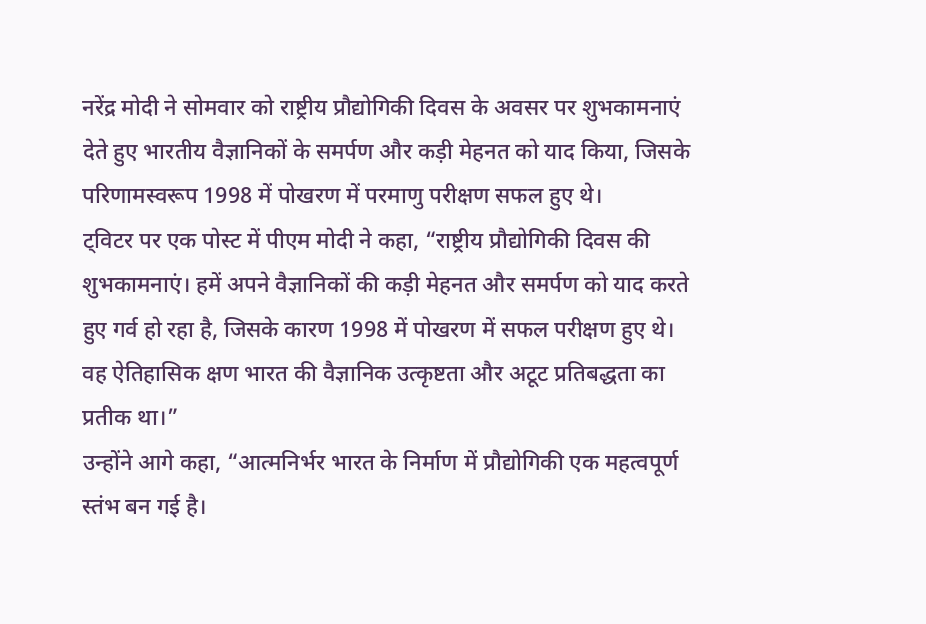नरेंद्र मोदी ने सोमवार को राष्ट्रीय प्रौद्योगिकी दिवस के अवसर पर शुभकामनाएं देते हुए भारतीय वैज्ञानिकों के समर्पण और कड़ी मेहनत को याद किया, जिसके परिणामस्वरूप 1998 में पोखरण में परमाणु परीक्षण सफल हुए थे।
ट्विटर पर एक पोस्ट में पीएम मोदी ने कहा, “राष्ट्रीय प्रौद्योगिकी दिवस की शुभकामनाएं। हमें अपने वैज्ञानिकों की कड़ी मेहनत और समर्पण को याद करते हुए गर्व हो रहा है, जिसके कारण 1998 में पोखरण में सफल परीक्षण हुए थे। वह ऐतिहासिक क्षण भारत की वैज्ञानिक उत्कृष्टता और अटूट प्रतिबद्धता का प्रतीक था।”
उन्होंने आगे कहा, “आत्मनिर्भर भारत के निर्माण में प्रौद्योगिकी एक महत्वपूर्ण स्तंभ बन गई है।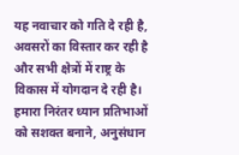यह नवाचार को गति दे रही है, अवसरों का विस्तार कर रही है और सभी क्षेत्रों में राष्ट्र के विकास में योगदान दे रही है। हमारा निरंतर ध्यान प्रतिभाओं को सशक्त बनाने, अनुसंधान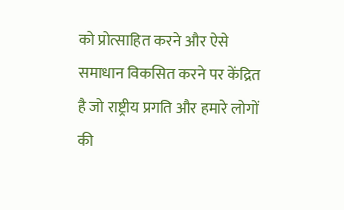को प्रोत्साहित करने और ऐसे समाधान विकसित करने पर केंद्रित है जो राष्ट्रीय प्रगति और हमारे लोगों की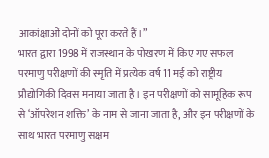आकांक्षाओं दोनों को पूरा करते हैं।”
भारत द्वारा 1998 में राजस्थान के पोखरण में किए गए सफल परमाणु परीक्षणों की स्मृति में प्रत्येक वर्ष 11 मई को राष्ट्रीय प्रौद्योगिकी दिवस मनाया जाता है। इन परीक्षणों को सामूहिक रूप से ‘ऑपरेशन शक्ति’ के नाम से जाना जाता है, और इन परीक्षणों के साथ भारत परमाणु सक्षम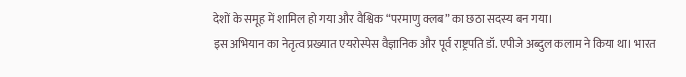देशों के समूह में शामिल हो गया और वैश्विक “परमाणु क्लब” का छठा सदस्य बन गया।
इस अभियान का नेतृत्व प्रख्यात एयरोस्पेस वैज्ञानिक और पूर्व राष्ट्रपति डॉ. एपीजे अब्दुल कलाम ने किया था। भारत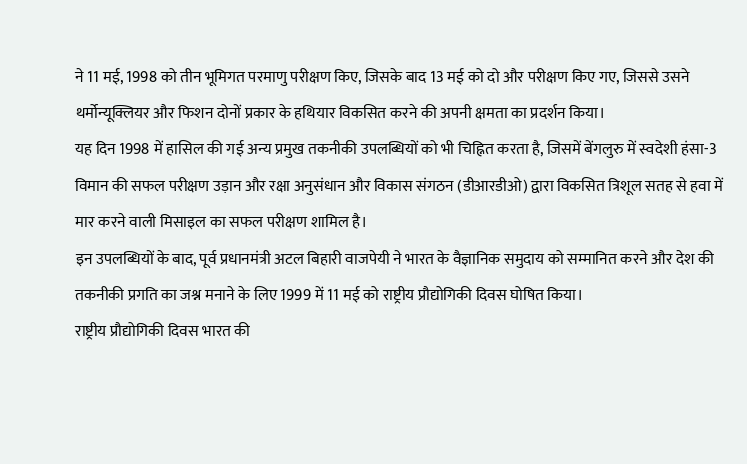ने 11 मई, 1998 को तीन भूमिगत परमाणु परीक्षण किए, जिसके बाद 13 मई को दो और परीक्षण किए गए, जिससे उसने थर्मोन्यूक्लियर और फिशन दोनों प्रकार के हथियार विकसित करने की अपनी क्षमता का प्रदर्शन किया।
यह दिन 1998 में हासिल की गई अन्य प्रमुख तकनीकी उपलब्धियों को भी चिह्नित करता है, जिसमें बेंगलुरु में स्वदेशी हंसा-3 विमान की सफल परीक्षण उड़ान और रक्षा अनुसंधान और विकास संगठन (डीआरडीओ) द्वारा विकसित त्रिशूल सतह से हवा में मार करने वाली मिसाइल का सफल परीक्षण शामिल है।
इन उपलब्धियों के बाद, पूर्व प्रधानमंत्री अटल बिहारी वाजपेयी ने भारत के वैज्ञानिक समुदाय को सम्मानित करने और देश की तकनीकी प्रगति का जश्न मनाने के लिए 1999 में 11 मई को राष्ट्रीय प्रौद्योगिकी दिवस घोषित किया।
राष्ट्रीय प्रौद्योगिकी दिवस भारत की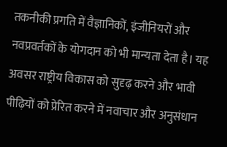तकनीकी प्रगति में वैज्ञानिकों, इंजीनियरों और नवप्रवर्तकों के योगदान को भी मान्यता देता है। यह अवसर राष्ट्रीय विकास को सुदृढ़ करने और भावी पीढ़ियों को प्रेरित करने में नवाचार और अनुसंधान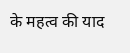के महत्व की याद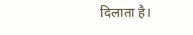दिलाता है।